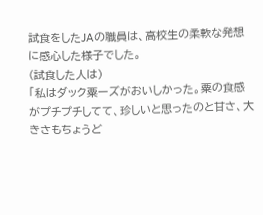試食をしたJAの職員は、高校生の柔軟な発想に感心した様子でした。
(試食した人は)
「私はダック粟ーズがおいしかった。粟の食感がプチプチしてて、珍しいと思ったのと甘さ、大きさもちょうど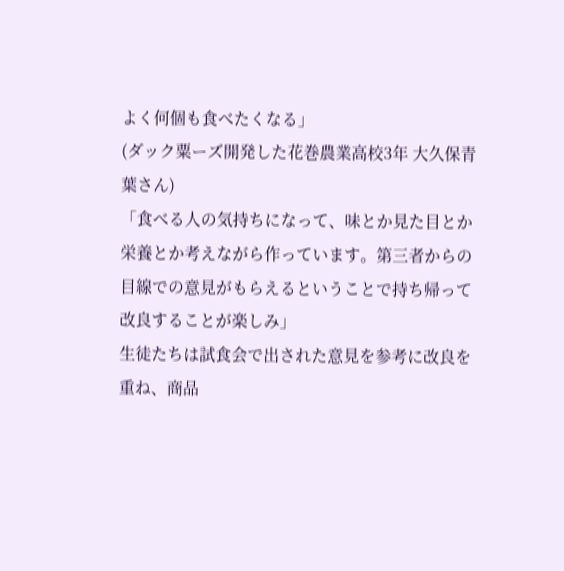よく何個も食べたくなる」
(ダック粟ーズ開発した花巻農業高校3年 大久保青葉さん)
「食べる人の気持ちになって、味とか見た目とか栄養とか考えながら作っています。第三者からの目線での意見がもらえるということで持ち帰って改良することが楽しみ」
生徒たちは試食会で出された意見を参考に改良を重ね、商品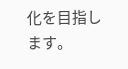化を目指します。